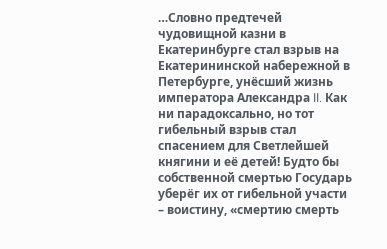…Словно предтечей чудовищной казни в Екатеринбурге стал взрыв на Екатерининской набережной в Петербурге, унёсший жизнь императора Александра II. Как ни парадоксально, но тот гибельный взрыв стал спасением для Светлейшей княгини и её детей! Будто бы собственной смертью Государь уберёг их от гибельной участи – воистину, «смертию смерть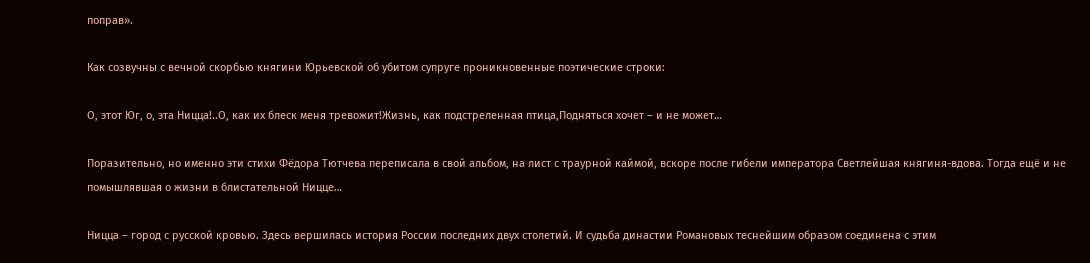поправ».

Как созвучны с вечной скорбью княгини Юрьевской об убитом супруге проникновенные поэтические строки:

О, этот Юг, о, эта Ницца!..О, как их блеск меня тревожит!Жизнь, как подстреленная птица,Подняться хочет – и не может…

Поразительно, но именно эти стихи Фёдора Тютчева переписала в свой альбом, на лист с траурной каймой, вскоре после гибели императора Светлейшая княгиня-вдова. Тогда ещё и не помышлявшая о жизни в блистательной Ницце…

Ницца – город с русской кровью. Здесь вершилась история России последних двух столетий. И судьба династии Романовых теснейшим образом соединена с этим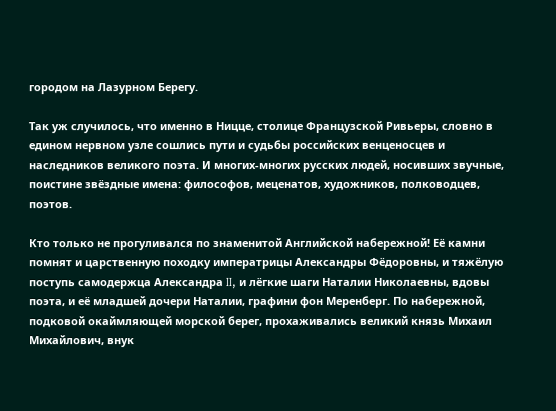городом на Лазурном Берегу.

Так уж случилось, что именно в Ницце, столице Французской Ривьеры, словно в едином нервном узле сошлись пути и судьбы российских венценосцев и наследников великого поэта. И многих-многих русских людей, носивших звучные, поистине звёздные имена: философов, меценатов, художников, полководцев, поэтов.

Кто только не прогуливался по знаменитой Английской набережной! Её камни помнят и царственную походку императрицы Александры Фёдоровны, и тяжёлую поступь самодержца Александра II, и лёгкие шаги Наталии Николаевны, вдовы поэта, и её младшей дочери Наталии, графини фон Меренберг. По набережной, подковой окаймляющей морской берег, прохаживались великий князь Михаил Михайлович, внук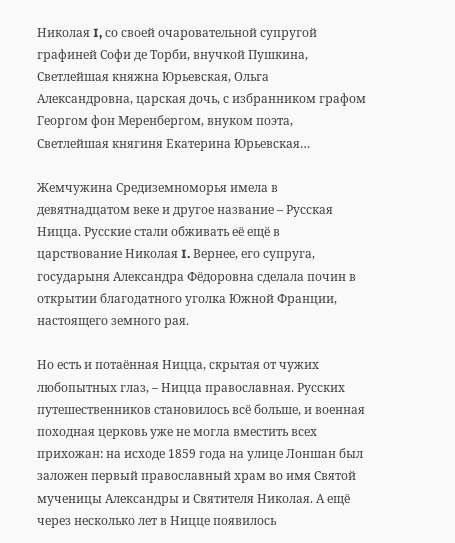Николая I, со своей очаровательной супругой графиней Софи де Торби, внучкой Пушкина, Светлейшая княжна Юрьевская, Ольга Александровна, царская дочь, с избранником графом Георгом фон Меренбергом, внуком поэта, Светлейшая княгиня Екатерина Юрьевская…

Жемчужина Средиземноморья имела в девятнадцатом веке и другое название – Русская Ницца. Русские стали обживать её ещё в царствование Николая I. Вернее, его супруга, государыня Александра Фёдоровна сделала почин в открытии благодатного уголка Южной Франции, настоящего земного рая.

Но есть и потаённая Ницца, скрытая от чужих любопытных глаз, – Ницца православная. Русских путешественников становилось всё больше, и военная походная церковь уже не могла вместить всех прихожан: на исходе 1859 года на улице Лоншан был заложен первый православный храм во имя Святой мученицы Александры и Святителя Николая. А ещё через несколько лет в Ницце появилось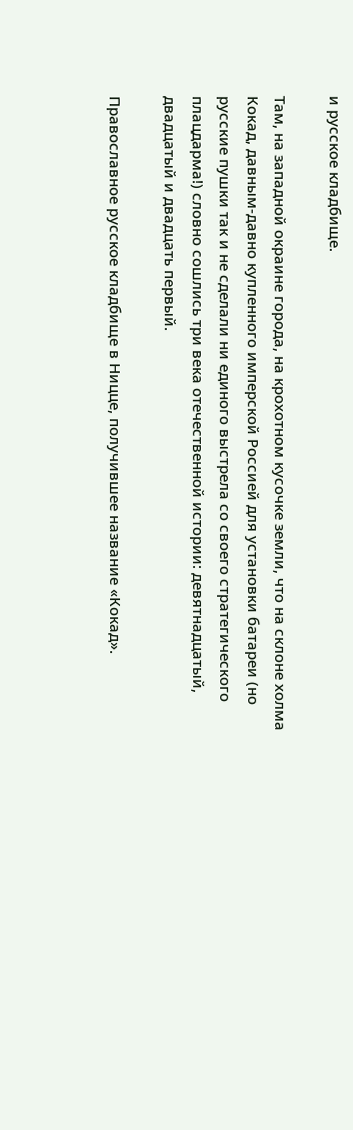и русское кладбище.

Там, на западной окраине города, на крохотном кусочке земли, что на склоне холма Кокад, давным-давно купленного имперской Россией для установки батареи (но русские пушки так и не сделали ни единого выстрела со своего стратегического плацдарма!) словно сошлись три века отечественной истории: девятнадцатый, двадцатый и двадцать первый.

Православное русское кладбище в Ницце, получившее название «Кокад».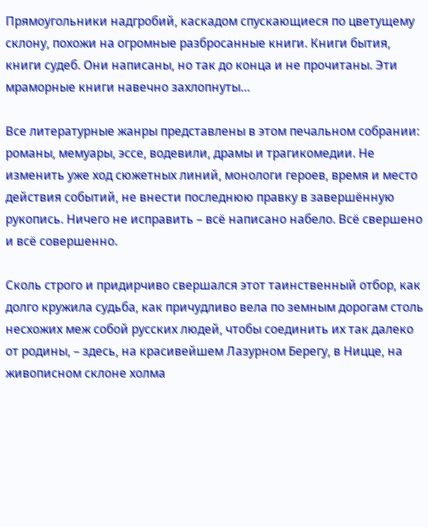Прямоугольники надгробий, каскадом спускающиеся по цветущему склону, похожи на огромные разбросанные книги. Книги бытия, книги судеб. Они написаны, но так до конца и не прочитаны. Эти мраморные книги навечно захлопнуты…

Все литературные жанры представлены в этом печальном собрании: романы, мемуары, эссе, водевили, драмы и трагикомедии. Не изменить уже ход сюжетных линий, монологи героев, время и место действия событий, не внести последнюю правку в завершённую рукопись. Ничего не исправить – всё написано набело. Всё свершено и всё совершенно.

Сколь строго и придирчиво свершался этот таинственный отбор, как долго кружила судьба, как причудливо вела по земным дорогам столь несхожих меж собой русских людей, чтобы соединить их так далеко от родины, – здесь, на красивейшем Лазурном Берегу, в Ницце, на живописном склоне холма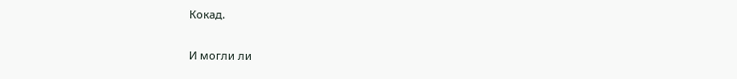Кокад.

И могли ли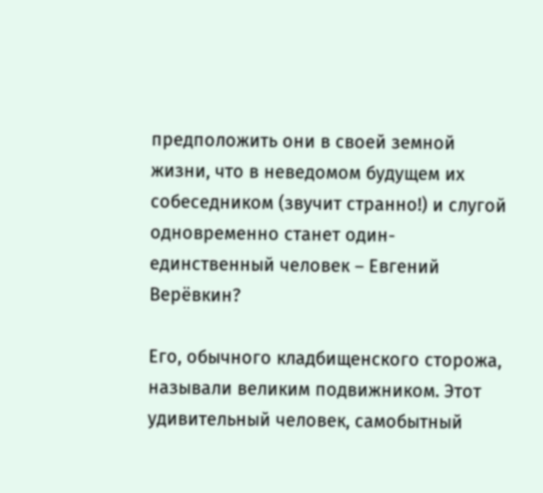предположить они в своей земной жизни, что в неведомом будущем их собеседником (звучит странно!) и слугой одновременно станет один-единственный человек – Евгений Верёвкин?

Его, обычного кладбищенского сторожа, называли великим подвижником. Этот удивительный человек, самобытный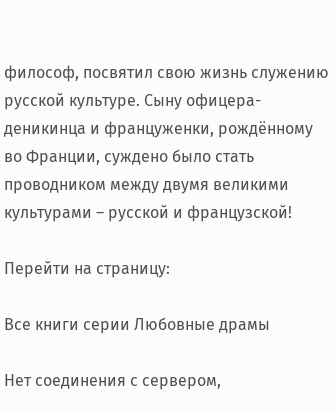философ, посвятил свою жизнь служению русской культуре. Сыну офицера-деникинца и француженки, рождённому во Франции, суждено было стать проводником между двумя великими культурами – русской и французской!

Перейти на страницу:

Все книги серии Любовные драмы

Нет соединения с сервером,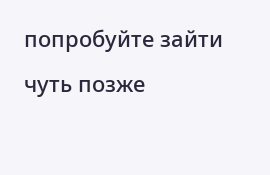попробуйте зайти чуть позже